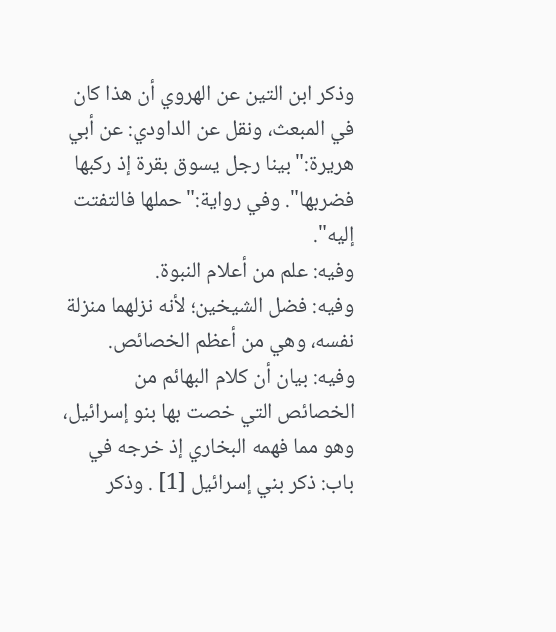وذكر ابن التين عن الهروي أن هذا كان في المبعث، ونقل عن الداودي: عن أبي هريرة:"بينا رجل يسوق بقرة إذ ركبها فضربها". وفي رواية:"حملها فالتفتت إليه".
وفيه: علم من أعلام النبوة.
وفيه: فضل الشيخين؛ لأنه نزلهما منزلة نفسه، وهي من أعظم الخصائص.
وفيه: بيان أن كلام البهائم من الخصائص التي خصت بها بنو إسرائيل، وهو مما فهمه البخاري إذ خرجه في باب: ذكر بني إسرائيل [1] . وذكر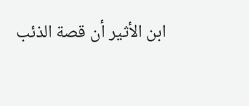ابن الأثير أن قصة الذئب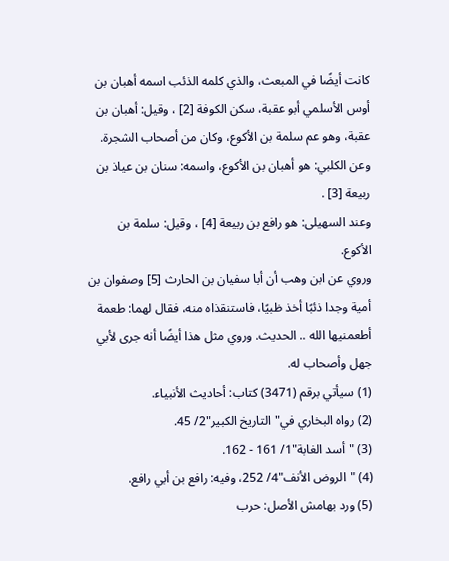كانت أيضًا في المبعث، والذي كلمه الذئب اسمه أهبان بن أوس الأسلمي أبو عقبة، سكن الكوفة [2] ، وقيل: أهبان بن عقبة، وهو عم سلمة بن الأكوع، وكان من أصحاب الشجرة.
وعن الكلبي: هو أهبان بن الأكوع، واسمه: سنان بن عياذ بن ربيعة [3] .
وعند السهيلى: هو رافع بن ربيعة [4] ، وقيل: سلمة بن الأكوع.
وروي عن ابن وهب أن أبا سفيان بن الحارث [5] وصفوان بن أمية وجدا ذئبًا أخذ ظبيًا، فاستنقذاه منه، فقال لهما: طعمة أطعمنيها الله .. الحديث. وروي مثل هذا أيضًا أنه جرى لأبي جهل وأصحاب له.
(1) سيأتي برقم (3471) كتاب: أحاديث الأنبياء.
(2) رواه البخاري في"التاريخ الكبير"2/ 45.
(3) "أسد الغابة"1/ 161 - 162.
(4) "الروض الأنف"4/ 252، وفيه: رافع بن أبي رافع.
(5) ورد بهامش الأصل: حرب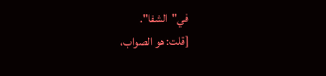في"الشفا".
[قلت: هو الصواب،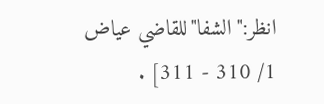انظر:"الشفا"للقاضي عياض 1/ 310 - 311] .